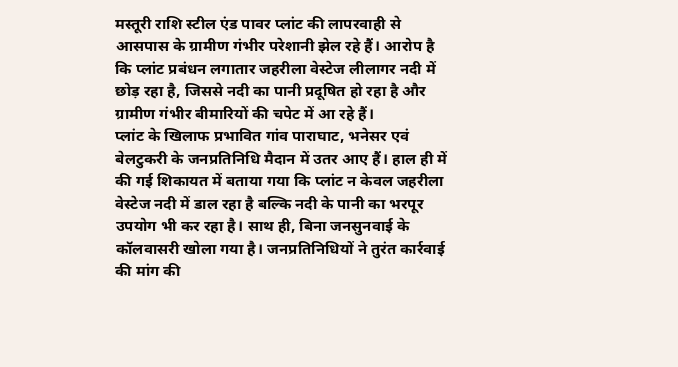मस्तूरी राशि स्टील एंड पावर प्लांट की लापरवाही से आसपास के ग्रामीण गंभीर परेशानी झेल रहे हैं। आरोप है कि प्लांट प्रबंधन लगातार जहरीला वेस्टेज लीलागर नदी में छोड़ रहा है, जिससे नदी का पानी प्रदूषित हो रहा है और ग्रामीण गंभीर बीमारियों की चपेट में आ रहे हैं।
प्लांट के खिलाफ प्रभावित गांव पाराघाट, भनेसर एवं बेलटुकरी के जनप्रतिनिधि मैदान में उतर आए हैं। हाल ही में की गई शिकायत में बताया गया कि प्लांट न केवल जहरीला वेस्टेज नदी में डाल रहा है बल्कि नदी के पानी का भरपूर उपयोग भी कर रहा है। साथ ही, बिना जनसुनवाई के कॉलवासरी खोला गया है। जनप्रतिनिधियों ने तुरंत कार्रवाई की मांग की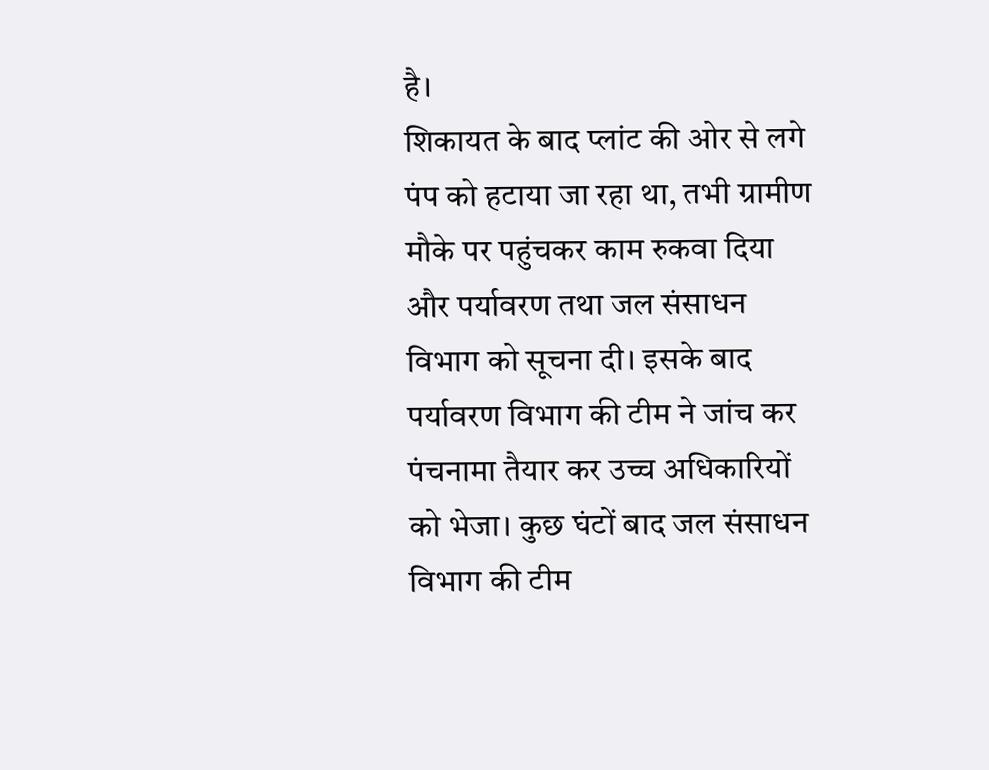है।
शिकायत के बाद प्लांट की ओर से लगे पंप को हटाया जा रहा था, तभी ग्रामीण मौके पर पहुंचकर काम रुकवा दिया और पर्यावरण तथा जल संसाधन विभाग को सूचना दी। इसके बाद पर्यावरण विभाग की टीम ने जांच कर पंचनामा तैयार कर उच्च अधिकारियों को भेजा। कुछ घंटों बाद जल संसाधन विभाग की टीम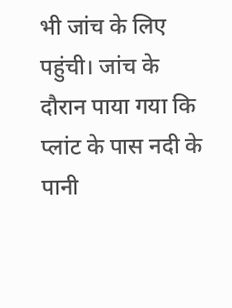भी जांच के लिए पहुंची। जांच के दौरान पाया गया कि प्लांट के पास नदी के पानी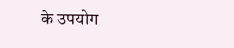के उपयोग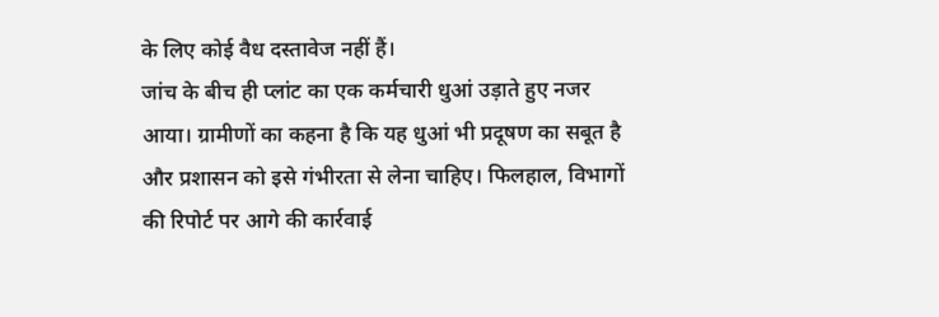के लिए कोई वैध दस्तावेज नहीं हैं।
जांच के बीच ही प्लांट का एक कर्मचारी धुआं उड़ाते हुए नजर आया। ग्रामीणों का कहना है कि यह धुआं भी प्रदूषण का सबूत है और प्रशासन को इसे गंभीरता से लेना चाहिए। फिलहाल, विभागों की रिपोर्ट पर आगे की कार्रवाई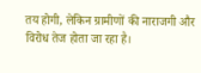तय होगी, लेकिन ग्रामीणों की नाराजगी और विरोध तेज होता जा रहा है।